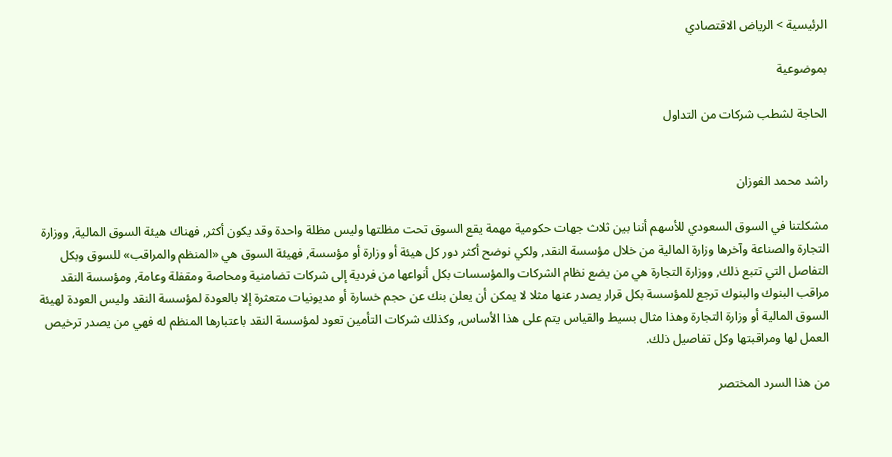الرئيسية > الرياض الاقتصادي

بموضوعية

الحاجة لشطب شركات من التداول


راشد محمد الفوزان

مشكلتنا في السوق السعودي للأسهم أننا بين ثلاث جهات حكومية مهمة يقع السوق تحت مظلتها وليس مظلة واحدة وقد يكون أكثر, فهناك هيئة السوق المالية, ووزارة التجارة والصناعة وآخرها وزارة المالية من خلال مؤسسة النقد, ولكي نوضح أكثر دور كل هيئة أو وزارة أو مؤسسة, فهيئة السوق هي «المنظم والمراقب» للسوق وبكل التفاصل التي تتبع ذلك, ووزارة التجارة هي من يضع نظام الشركات والمؤسسات بكل أنواعها من فردية إلى شركات تضامنية ومحاصة ومقفلة وعامة, ومؤسسة النقد مراقب البنوك والبنوك ترجع للمؤسسة بكل قرار يصدر عنها مثلا لا يمكن أن يعلن بنك عن حجم خسارة أو مديونيات متعثرة إلا بالعودة لمؤسسة النقد وليس العودة لهيئة السوق المالية أو وزارة التجارة وهذا مثال بسيط والقياس يتم على هذا الأساس, وكذلك شركات التأمين تعود لمؤسسة النقد باعتبارها المنظم له فهي من يصدر ترخيص العمل لها ومراقبتها وكل تفاصيل ذلك.

من هذا السرد المختصر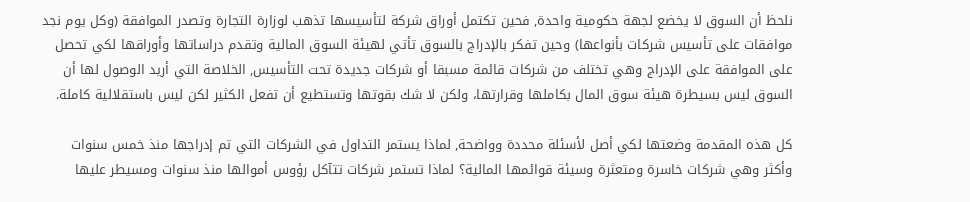نلحظ أن السوق لا يخضع لجهة حكومية واحدة, فحين تكتمل أوراق شركة لتأسيسها تذهب لوزارة التجارة وتصدر الموافقة (وكل يوم نجد موافقات على تأسيس شركات بأنواعها) وحين تفكر بالإدراج بالسوق تأتي لهيئة السوق المالية وتقدم دراساتها وأوراقها لكي تحصل على الموافقة على الإدراج وهي تختلف من شركات قائمة مسبقا أو شركات جديدة تحت التأسيس, الخلاصة التي أريد الوصول لها أن السوق ليس بسيطرة هيئة سوق المال بكاملها وقرارتها، ولكن لا شك بقوتها وتستطيع أن تفعل الكثير لكن ليس باستقلالية كاملة.

كل هذه المقدمة وضعتها لكي أصل لأسئلة محددة وواضحة, لماذا يستمر التداول في الشركات التي تم إدراجها منذ خمس سنوات وأكثر وهي شركات خاسرة ومتعثرة وسيئة قوائمها المالية؟ لماذا تستمر شركات تتآكل رؤوس أموالها منذ سنوات ومسيطر عليها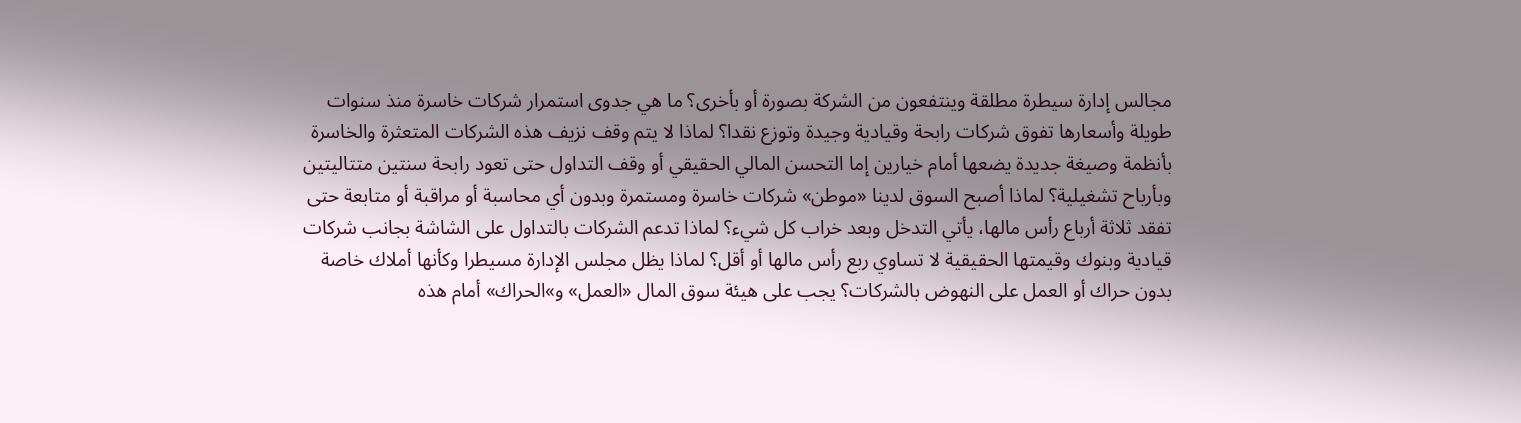مجالس إدارة سيطرة مطلقة وينتفعون من الشركة بصورة أو بأخرى؟ ما هي جدوى استمرار شركات خاسرة منذ سنوات طويلة وأسعارها تفوق شركات رابحة وقيادية وجيدة وتوزع نقدا؟ لماذا لا يتم وقف نزيف هذه الشركات المتعثرة والخاسرة بأنظمة وصيغة جديدة يضعها أمام خيارين إما التحسن المالي الحقيقي أو وقف التداول حتى تعود رابحة سنتين متتاليتين وبأرباح تشغيلية؟ لماذا أصبح السوق لدينا «موطن» شركات خاسرة ومستمرة وبدون أي محاسبة أو مراقبة أو متابعة حتى تفقد ثلاثة أرباع رأس مالها، يأتي التدخل وبعد خراب كل شيء؟ لماذا تدعم الشركات بالتداول على الشاشة بجانب شركات قيادية وبنوك وقيمتها الحقيقية لا تساوي ربع رأس مالها أو أقل؟ لماذا يظل مجلس الإدارة مسيطرا وكأنها أملاك خاصة بدون حراك أو العمل على النهوض بالشركات؟ يجب على هيئة سوق المال «العمل» و»الحراك» أمام هذه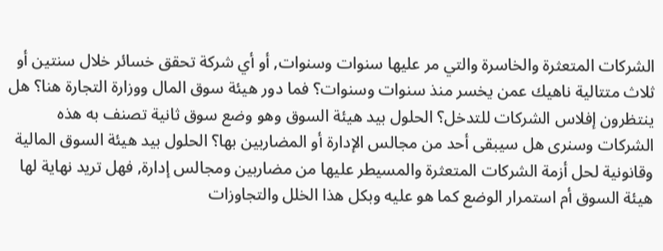الشركات المتعثرة والخاسرة والتي مر عليها سنوات وسنوات, أو أي شركة تحقق خسائر خلال سنتين أو ثلاث متتالية ناهيك عمن يخسر منذ سنوات وسنوات؟ فما دور هيئة سوق المال ووزارة التجارة هنا؟ هل ينتظرون إفلاس الشركات للتدخل؟ الحلول بيد هيئة السوق وهو وضع سوق ثانية تصنف به هذه الشركات وسنرى هل سيبقى أحد من مجالس الإدارة أو المضاربين بها؟ الحلول بيد هيئة السوق المالية وقانونية لحل أزمة الشركات المتعثرة والمسيطر عليها من مضاربين ومجالس إدارة, فهل تريد نهاية لها هيئة السوق أم استمرار الوضع كما هو عليه وبكل هذا الخلل والتجاوزات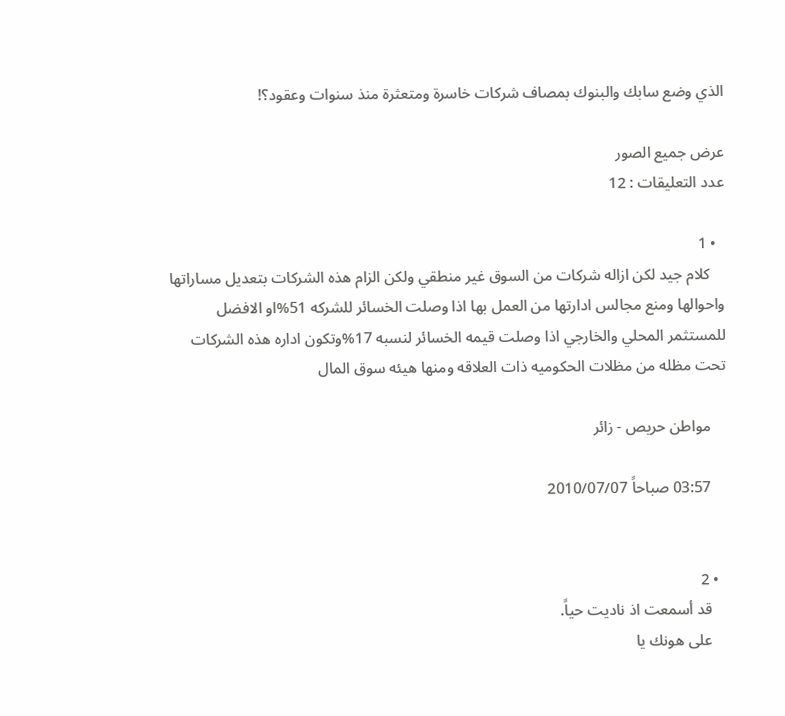الذي وضع سابك والبنوك بمصاف شركات خاسرة ومتعثرة منذ سنوات وعقود؟!

عرض جميع الصور
عدد التعليقات : 12

  • 1
    كلام جيد لكن ازاله شركات من السوق غير منطقي ولكن الزام هذه الشركات بتعديل مساراتها واحوالها ومنع مجالس ادارتها من العمل بها اذا وصلت الخسائر للشركه 51%او الافضل للمستثمر المحلي والخارجي اذا وصلت قيمه الخسائر لنسبه 17%وتكون اداره هذه الشركات تحت مظله من مظلات الحكوميه ذات العلاقه ومنها هيئه سوق المال

    مواطن حريص - زائر

    03:57 صباحاً 2010/07/07


  • 2
    قد أسمعت اذ ناديت حياً.
    على هونك يا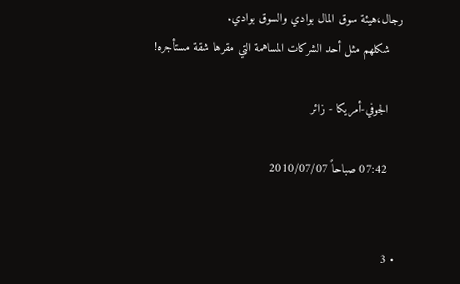رجال،هيئة سوق المال بوادي والسوق بوادي.
    شكلهم مثل أحد الشركات المساهمة التي مقرها شقة مستأجره!

    الجوفي-أمريكا - زائر

    07:42 صباحاً 2010/07/07


  • 3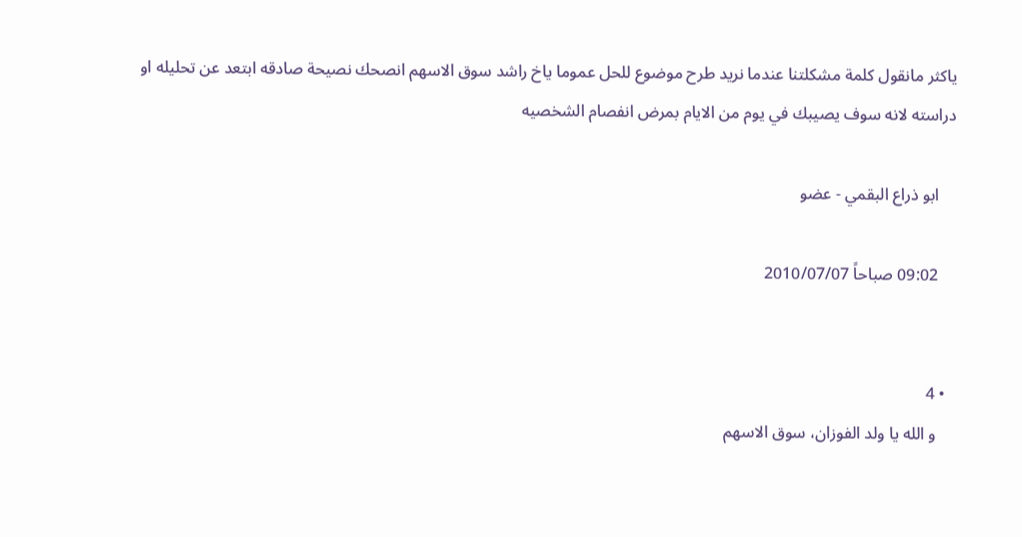ياكثر مانقول كلمة مشكلتنا عندما نريد طرح موضوع للحل عموما ياخ راشد سوق الاسهم انصحك نصيحة صادقه ابتعد عن تحليله او دراسته لانه سوف يصيبك في يوم من الايام بمرض انفصام الشخصيه

    ابو ذراع البقمي - عضو

    09:02 صباحاً 2010/07/07


  • 4
    و الله يا ولد الفوزان، سوق الاسهم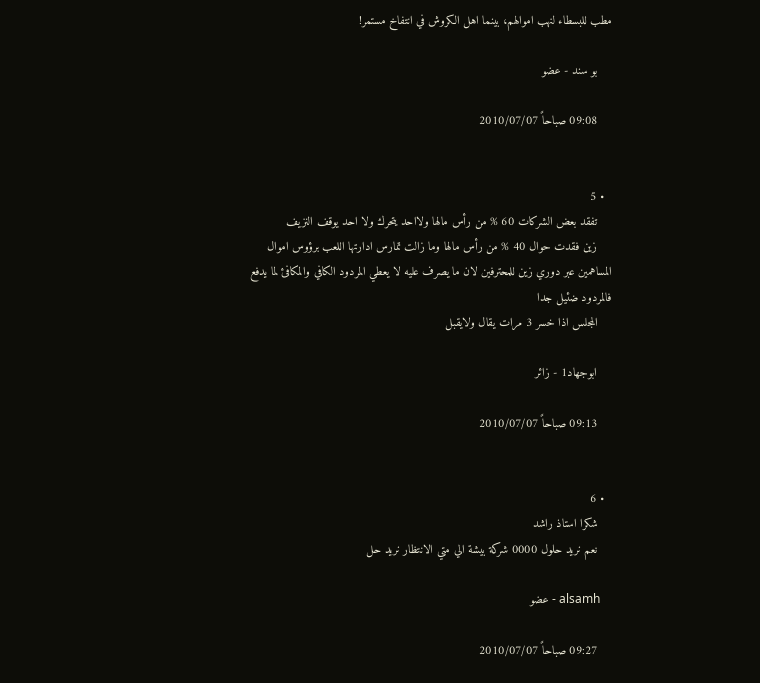مطب للبسطاء لنهب اموالهم، بينما اهل الكروش في انتفاخ مستمر!

    بو سند - عضو

    09:08 صباحاً 2010/07/07


  • 5
    تفقد بعض الشركات 60 % من رأس مالها ولااحد يتحرك ولا احد يوقف النزيف
    زين فقدت حوال 40 % من رأس مالها وما زالت تمارس ادارتها اللعب برؤوس اموال المساهمين عبر دوري زين للمحترفين لان ما يصرف عليه لا يعطي المردود الكافي والمكافئ لما يدفع فالمردود ضئيل جدا
    المجلس اذا خسر 3 مرات يقال ولايقبل

    ابوجهاد1 - زائر

    09:13 صباحاً 2010/07/07


  • 6
    شكرا استاذ راشد
    نعم نريد حلول 0000 شركة بيشة الي متي الانتظار نريد حل

    alsamh - عضو

    09:27 صباحاً 2010/07/07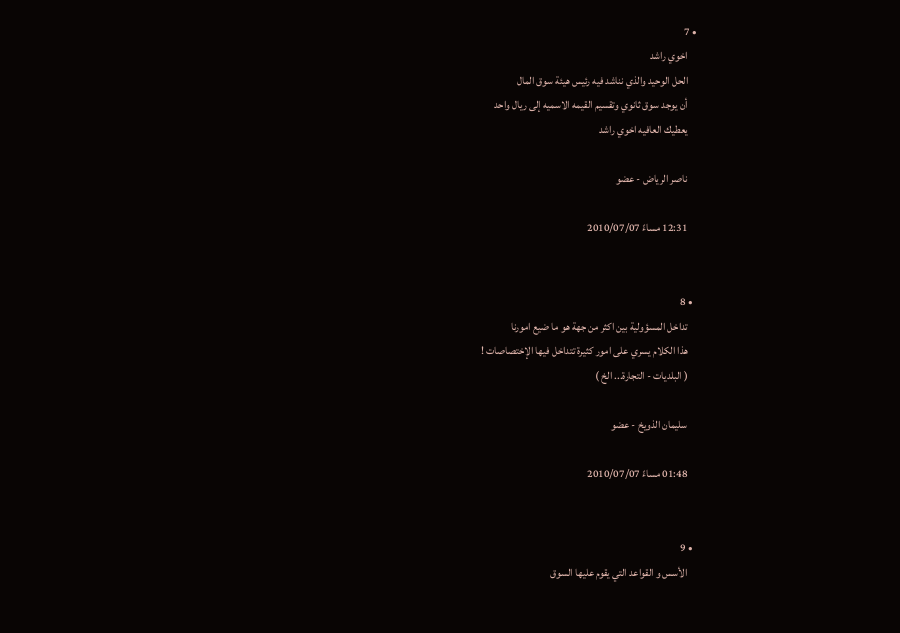• 7
    اخوي راشد
    الحل الوحيد والذي نناشد فيه رئيس هيئة سوق المال
    أن يوجد سوق ثانوي وتقسيم القيمه الاسميه إلى ريال واحد
    يعطيك العافيه اخوي راشد

    ناصر الرياض - عضو

    12:31 مساءً 2010/07/07


  • 8
    تداخل المسؤولية بين اكثر من جهة هو ما ضيع امورنا
    هذا الكلام يسري على امور كثيرة تتداخل فيها الإختصاصات !
    ( البلديات - التجارة... الخ )

    سليمان الذويخ - عضو

    01:48 مساءً 2010/07/07


  • 9
    الأسس و القواعد التي يقوم عليها السوق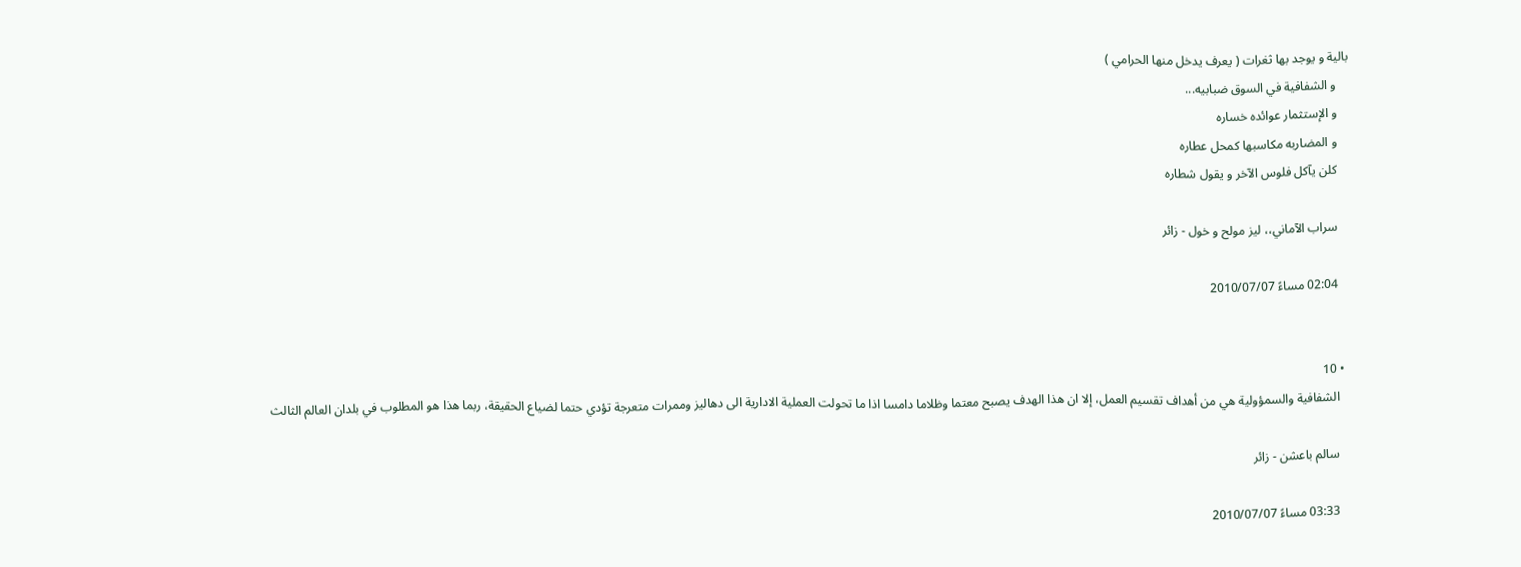بالية و يوجد بها ثغرات ( يعرف يدخل منها الحرامي )
    و الشفافية في السوق ضبابيه...
    و الإستثمار عوائده خساره
    و المضاربه مكاسبها كمحل عطاره
    كلن يآكل فلوس الآخر و يقول شطاره

    سراب الآماني،، ليز مولح و خول - زائر

    02:04 مساءً 2010/07/07


  • 10
    الشفافية والسمؤولية هي من أهداف تقسيم العمل، إلا ان هذا الهدف يصبح معتما وظلاما دامسا اذا ما تحولت العملية الادارية الى دهاليز وممرات متعرجة تؤدي حتما لضياع الحقيقة، ربما هذا هو المطلوب في بلدان العالم الثالث

    سالم باعشن - زائر

    03:33 مساءً 2010/07/07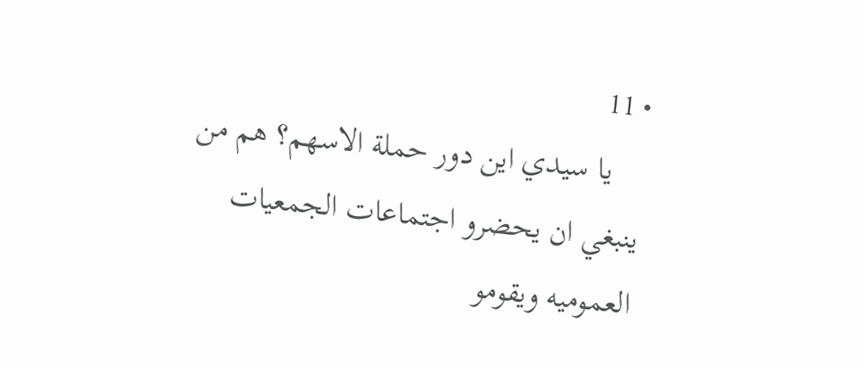• 11
    يا سيدي اين دور حملة الاسهم؟ هم من ينبغي ان يحضرو اجتماعات الجمعيات العموميه ويقومو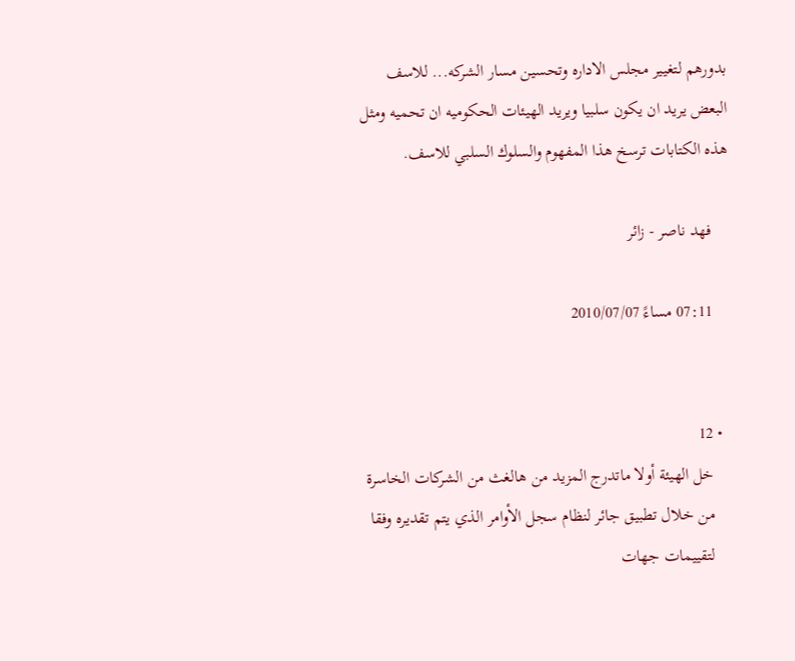بدورهم لتغيير مجلس الاداره وتحسين مسار الشركه... للاسف البعض يريد ان يكون سلبيا ويريد الهيئات الحكوميه ان تحميه ومثل هذه الكتابات ترسخ هذا المفهوم والسلوك السلبي للاسف.

    فهد ناصر - زائر

    07:11 مساءً 2010/07/07


  • 12
    خل الهيئة أولا ماتدرج المزيد من هالغث من الشركات الخاسرة
    من خلال تطبيق جائر لنظام سجل الأوامر الذي يتم تقديره وفقا
    لتقييمات جهات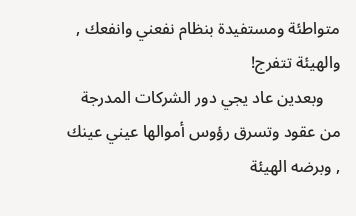متواطئة ومستفيدة بنظام نفعني وانفعك , والهيئة تتفرج!
    وبعدين عاد يجي دور الشركات المدرجة من عقود وتسرق رؤوس أموالها عيني عينك , وبرضه الهيئة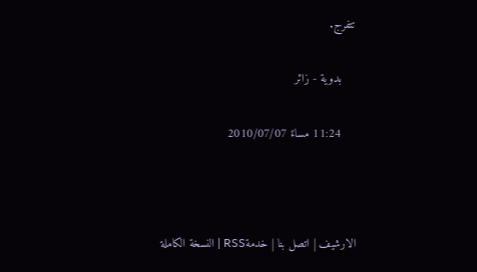تتفرج.

    بدوية - زائر

    11:24 مساءً 2010/07/07



الارشيف | اتصل بنا | خدمةRSS | النسخة الكاملة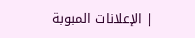| الإعلانات المبوبة